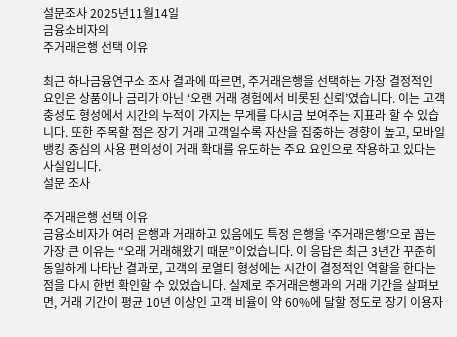설문조사 2025년11월14일
금융소비자의
주거래은행 선택 이유

최근 하나금융연구소 조사 결과에 따르면, 주거래은행을 선택하는 가장 결정적인 요인은 상품이나 금리가 아닌 ‘오랜 거래 경험에서 비롯된 신뢰’였습니다. 이는 고객 충성도 형성에서 시간의 누적이 가지는 무게를 다시금 보여주는 지표라 할 수 있습니다. 또한 주목할 점은 장기 거래 고객일수록 자산을 집중하는 경향이 높고, 모바일뱅킹 중심의 사용 편의성이 거래 확대를 유도하는 주요 요인으로 작용하고 있다는 사실입니다.
설문 조사

주거래은행 선택 이유
금융소비자가 여러 은행과 거래하고 있음에도 특정 은행을 ‘주거래은행’으로 꼽는 가장 큰 이유는 “오래 거래해왔기 때문”이었습니다. 이 응답은 최근 3년간 꾸준히 동일하게 나타난 결과로, 고객의 로열티 형성에는 시간이 결정적인 역할을 한다는 점을 다시 한번 확인할 수 있었습니다. 실제로 주거래은행과의 거래 기간을 살펴보면, 거래 기간이 평균 10년 이상인 고객 비율이 약 60%에 달할 정도로 장기 이용자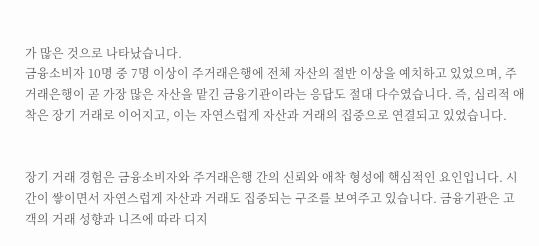가 많은 것으로 나타났습니다.
금융소비자 10명 중 7명 이상이 주거래은행에 전체 자산의 절반 이상을 예치하고 있었으며, 주거래은행이 곧 가장 많은 자산을 맡긴 금융기관이라는 응답도 절대 다수였습니다. 즉, 심리적 애착은 장기 거래로 이어지고, 이는 자연스럽게 자산과 거래의 집중으로 연결되고 있었습니다.


장기 거래 경험은 금융소비자와 주거래은행 간의 신뢰와 애착 형성에 핵심적인 요인입니다. 시간이 쌓이면서 자연스럽게 자산과 거래도 집중되는 구조를 보여주고 있습니다. 금융기관은 고객의 거래 성향과 니즈에 따라 디지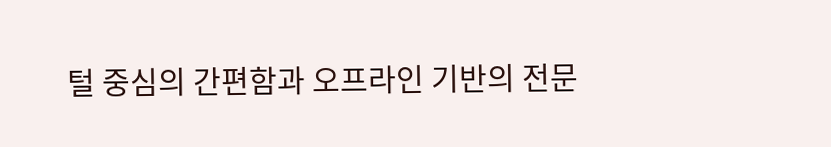털 중심의 간편함과 오프라인 기반의 전문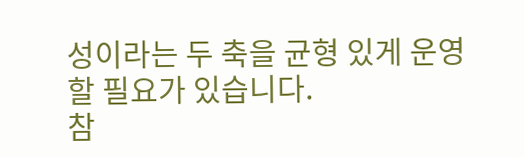성이라는 두 축을 균형 있게 운영할 필요가 있습니다.
참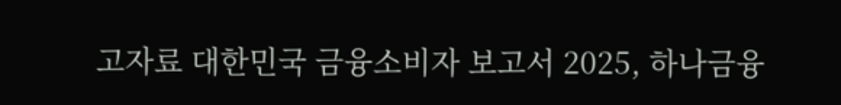고자료 대한민국 금융소비자 보고서 2025, 하나금융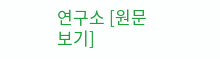연구소 [원문보기]